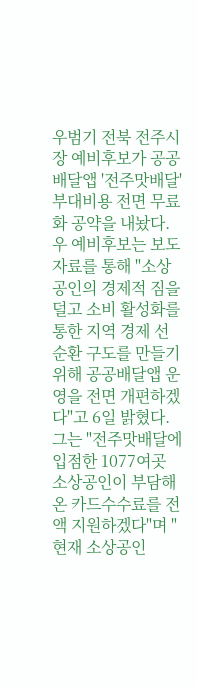우범기 전북 전주시장 예비후보가 공공배달앱 '전주맛배달' 부대비용 전면 무료화 공약을 내놨다.
우 예비후보는 보도자료를 통해 "소상공인의 경제적 짐을 덜고 소비 활성화를 통한 지역 경제 선순환 구도를 만들기 위해 공공배달앱 운영을 전면 개편하겠다"고 6일 밝혔다.
그는 "전주맛배달에 입점한 1077여곳 소상공인이 부담해 온 카드수수료를 전액 지원하겠다"며 "현재 소상공인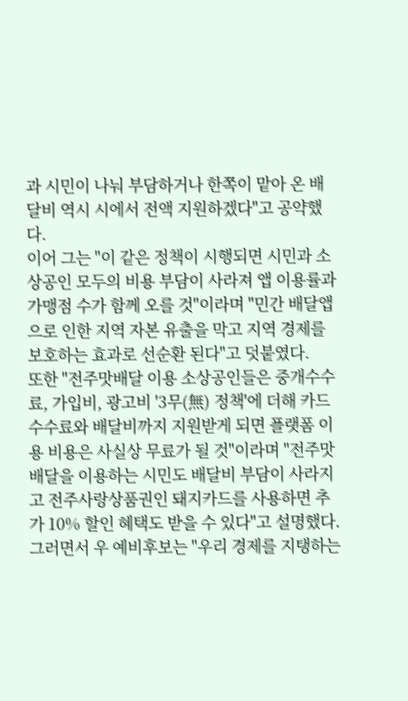과 시민이 나눠 부담하거나 한쪽이 맡아 온 배달비 역시 시에서 전액 지원하겠다"고 공약했다.
이어 그는 "이 같은 정책이 시행되면 시민과 소상공인 모두의 비용 부담이 사라져 앱 이용률과 가맹점 수가 함께 오를 것"이라며 "민간 배달앱으로 인한 지역 자본 유출을 막고 지역 경제를 보호하는 효과로 선순환 된다"고 덧붙였다.
또한 "전주맛배달 이용 소상공인들은 중개수수료, 가입비, 광고비 '3무(無) 정책'에 더해 카드수수료와 배달비까지 지원받게 되면 플랫폼 이용 비용은 사실상 무료가 될 것"이라며 "전주맛배달을 이용하는 시민도 배달비 부담이 사라지고 전주사랑상품권인 돼지카드를 사용하면 추가 10% 할인 혜택도 받을 수 있다"고 설명했다.
그러면서 우 예비후보는 "우리 경제를 지탱하는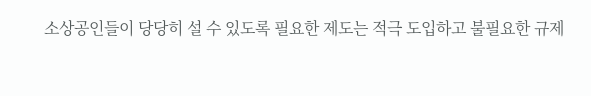소상공인들이 당당히 설 수 있도록 필요한 제도는 적극 도입하고 불필요한 규제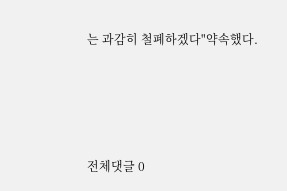는 과감히 철폐하겠다"약속했다.




전체댓글 0